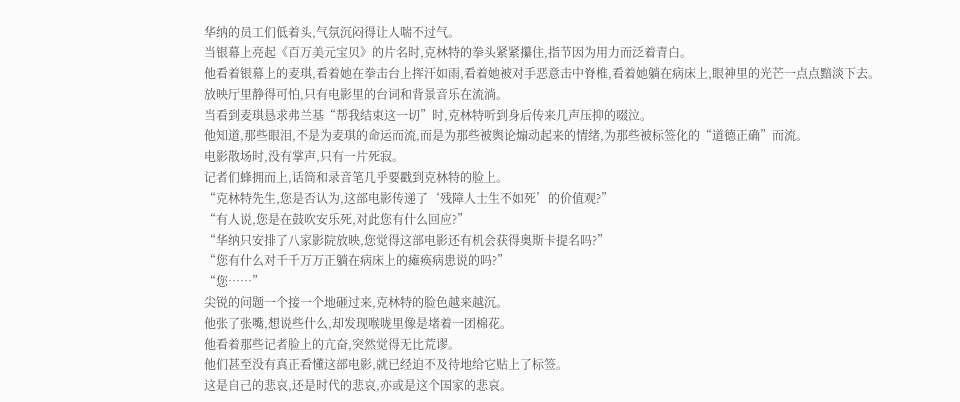华纳的员工们低着头,气氛沉闷得让人喘不过气。
当银幕上亮起《百万美元宝贝》的片名时,克林特的拳头紧紧攥住,指节因为用力而泛着青白。
他看着银幕上的麦琪,看着她在拳击台上挥汗如雨,看着她被对手恶意击中脊椎,看着她躺在病床上,眼神里的光芒一点点黯淡下去。
放映厅里静得可怕,只有电影里的台词和背景音乐在流淌。
当看到麦琪恳求弗兰基“帮我结束这一切”时,克林特听到身后传来几声压抑的啜泣。
他知道,那些眼泪,不是为麦琪的命运而流,而是为那些被舆论煽动起来的情绪,为那些被标签化的“道德正确”而流。
电影散场时,没有掌声,只有一片死寂。
记者们蜂拥而上,话筒和录音笔几乎要戳到克林特的脸上。
“克林特先生,您是否认为,这部电影传递了‘残障人士生不如死’的价值观?”
“有人说,您是在鼓吹安乐死,对此您有什么回应?”
“华纳只安排了八家影院放映,您觉得这部电影还有机会获得奥斯卡提名吗?”
“您有什么对千千万万正躺在病床上的瘫痪病患说的吗?”
“您……”
尖锐的问题一个接一个地砸过来,克林特的脸色越来越沉。
他张了张嘴,想说些什么,却发现喉咙里像是堵着一团棉花。
他看着那些记者脸上的亢奋,突然觉得无比荒谬。
他们甚至没有真正看懂这部电影,就已经迫不及待地给它贴上了标签。
这是自己的悲哀,还是时代的悲哀,亦或是这个国家的悲哀。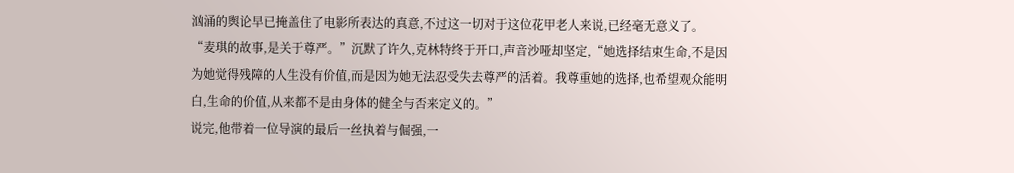汹涌的舆论早已掩盖住了电影所表达的真意,不过这一切对于这位花甲老人来说,已经毫无意义了。
“麦琪的故事,是关于尊严。”沉默了许久,克林特终于开口,声音沙哑却坚定,“她选择结束生命,不是因为她觉得残障的人生没有价值,而是因为她无法忍受失去尊严的活着。我尊重她的选择,也希望观众能明白,生命的价值,从来都不是由身体的健全与否来定义的。”
说完,他带着一位导演的最后一丝执着与倔强,一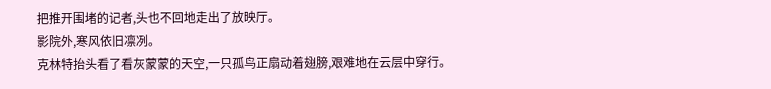把推开围堵的记者,头也不回地走出了放映厅。
影院外,寒风依旧凛冽。
克林特抬头看了看灰蒙蒙的天空,一只孤鸟正扇动着翅膀,艰难地在云层中穿行。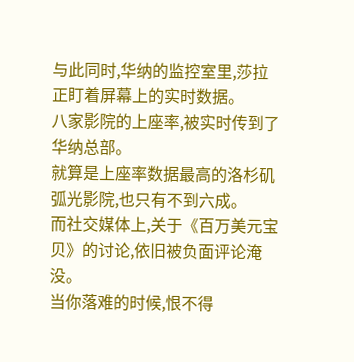与此同时,华纳的监控室里,莎拉正盯着屏幕上的实时数据。
八家影院的上座率,被实时传到了华纳总部。
就算是上座率数据最高的洛杉矶弧光影院,也只有不到六成。
而社交媒体上,关于《百万美元宝贝》的讨论,依旧被负面评论淹没。
当你落难的时候,恨不得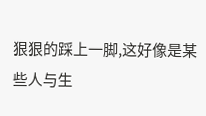狠狠的踩上一脚,这好像是某些人与生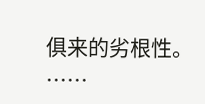俱来的劣根性。
……